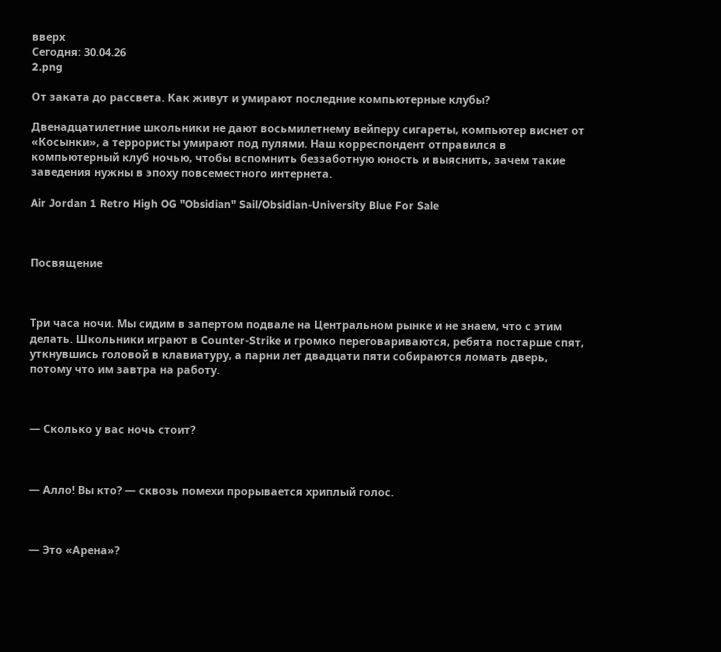вверх
Сегодня: 30.04.26
2.png

От заката до рассвета. Как живут и умирают последние компьютерные клубы?

Двенадцатилетние школьники не дают восьмилетнему вейперу сигареты, компьютер виснет от «Косынки», а террористы умирают под пулями. Наш корреспондент отправился в компьютерный клуб ночью, чтобы вспомнить беззаботную юность и выяснить, зачем такие заведения нужны в эпоху повсеместного интернета.

Air Jordan 1 Retro High OG "Obsidian" Sail/Obsidian-University Blue For Sale



Посвящение



Три часа ночи. Мы сидим в запертом подвале на Центральном рынке и не знаем, что с этим делать. Школьники играют в Counter-Strike и громко переговариваются, ребята постарше спят, уткнувшись головой в клавиатуру, а парни лет двадцати пяти собираются ломать дверь, потому что им завтра на работу.



— Сколько у вас ночь стоит?



— Алло! Вы кто? — сквозь помехи прорывается хриплый голос.



— Это «Арена»?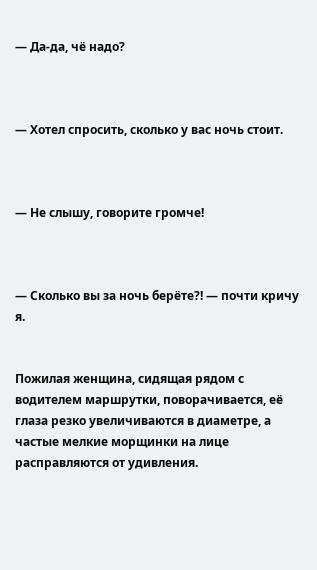— Да-да, чё надо?



— Хотел спросить, сколько у вас ночь стоит.



— Не слышу, говорите громче!



— Сколько вы за ночь берёте?! — почти кричу я.


Пожилая женщина, сидящая рядом с водителем маршрутки, поворачивается, её глаза резко увеличиваются в диаметре, а частые мелкие морщинки на лице расправляются от удивления.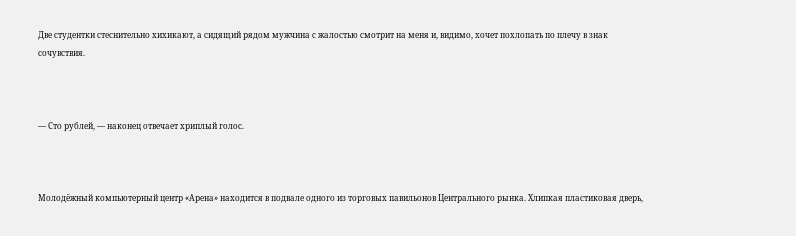Две студентки стеснительно хихикают, а сидящий рядом мужчина с жалостью смотрит на меня и, видимо, хочет похлопать по плечу в знак сочувствия.



— Сто рублей, — наконец отвечает хриплый голос.



Молодёжный компьютерный центр «Арена» находится в подвале одного из торговых павильонов Центрального рынка. Хлипкая пластиковая дверь,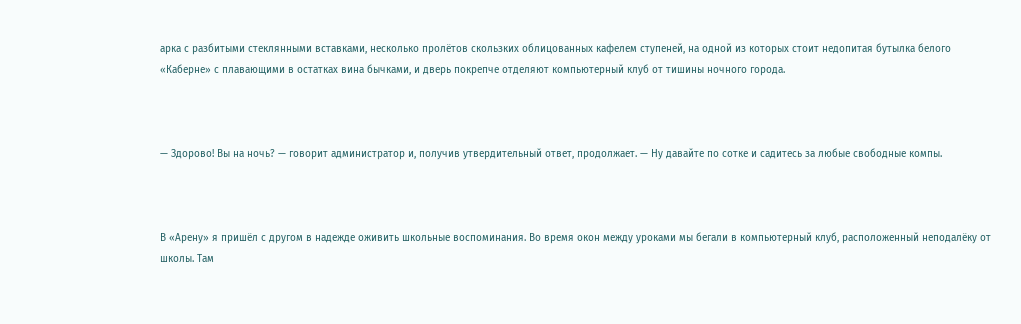арка с разбитыми стеклянными вставками, несколько пролётов скользких облицованных кафелем ступеней, на одной из которых стоит недопитая бутылка белого «Каберне» с плавающими в остатках вина бычками, и дверь покрепче отделяют компьютерный клуб от тишины ночного города.



— Здорово! Вы на ночь? — говорит администратор и, получив утвердительный ответ, продолжает. — Ну давайте по сотке и садитесь за любые свободные компы.



В «Арену» я пришёл с другом в надежде оживить школьные воспоминания. Во время окон между уроками мы бегали в компьютерный клуб, расположенный неподалёку от школы. Там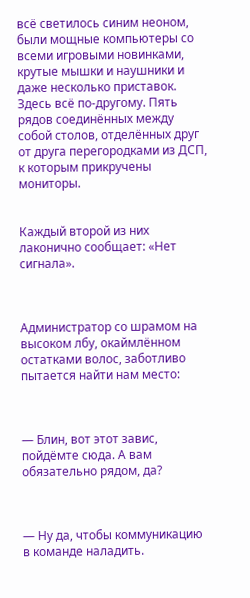всё светилось синим неоном, были мощные компьютеры со всеми игровыми новинками, крутые мышки и наушники и даже несколько приставок. Здесь всё по-другому. Пять рядов соединённых между собой столов, отделённых друг от друга перегородками из ДСП, к которым прикручены мониторы.


Каждый второй из них лаконично сообщает: «Нет сигнала».



Администратор со шрамом на высоком лбу, окаймлённом остатками волос, заботливо пытается найти нам место:



— Блин, вот этот завис, пойдёмте сюда. А вам обязательно рядом, да?



— Ну да, чтобы коммуникацию в команде наладить.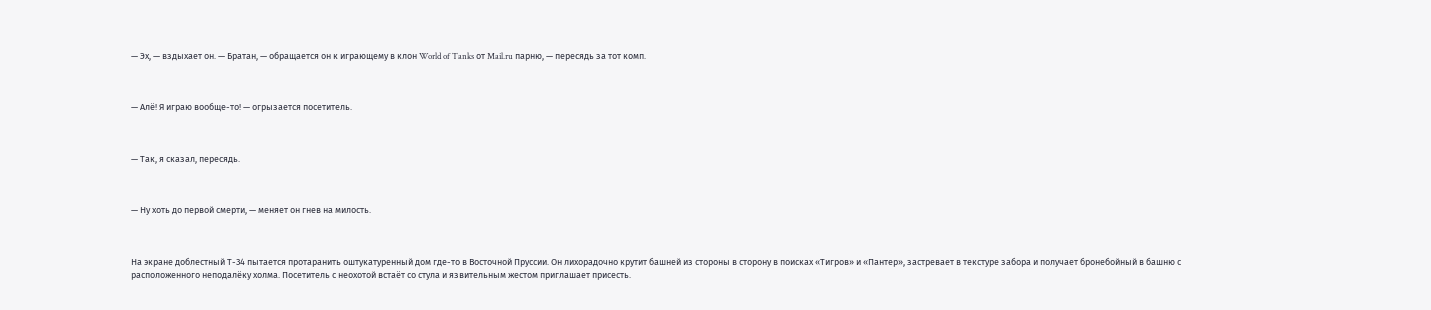— Эх, — вздыхает он. — Братан, — обращается он к играющему в клон World of Tanks от Mail.ru парню, — пересядь за тот комп.



— Алё! Я играю вообще-то! — огрызается посетитель.



— Так, я сказал, пересядь.



— Ну хоть до первой смерти, — меняет он гнев на милость.



На экране доблестный Т-34 пытается протаранить оштукатуренный дом где-то в Восточной Пруссии. Он лихорадочно крутит башней из стороны в сторону в поисках «Тигров» и «Пантер», застревает в текстуре забора и получает бронебойный в башню с расположенного неподалёку холма. Посетитель с неохотой встаёт со стула и язвительным жестом приглашает присесть.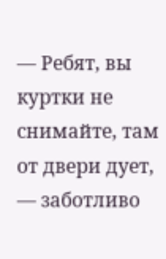— Ребят, вы куртки не снимайте, там от двери дует, — заботливо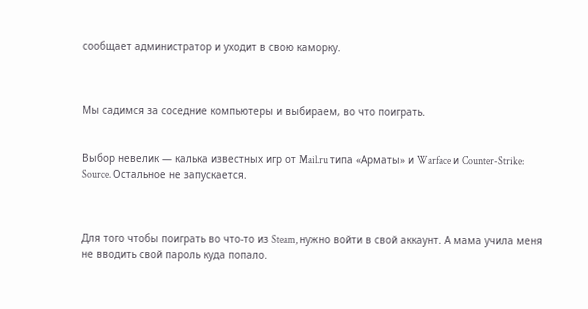сообщает администратор и уходит в свою каморку.



Мы садимся за соседние компьютеры и выбираем, во что поиграть.


Выбор невелик — калька известных игр от Mail.ru типа «Арматы» и Warface и Counter-Strike: Source. Остальное не запускается.



Для того чтобы поиграть во что-то из Steam, нужно войти в свой аккаунт. А мама учила меня не вводить свой пароль куда попало.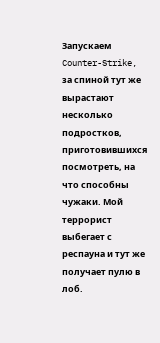Запускаем Counter-Strike, за спиной тут же вырастают несколько подростков, приготовившихся посмотреть, на что способны чужаки. Мой террорист выбегает с респауна и тут же получает пулю в лоб.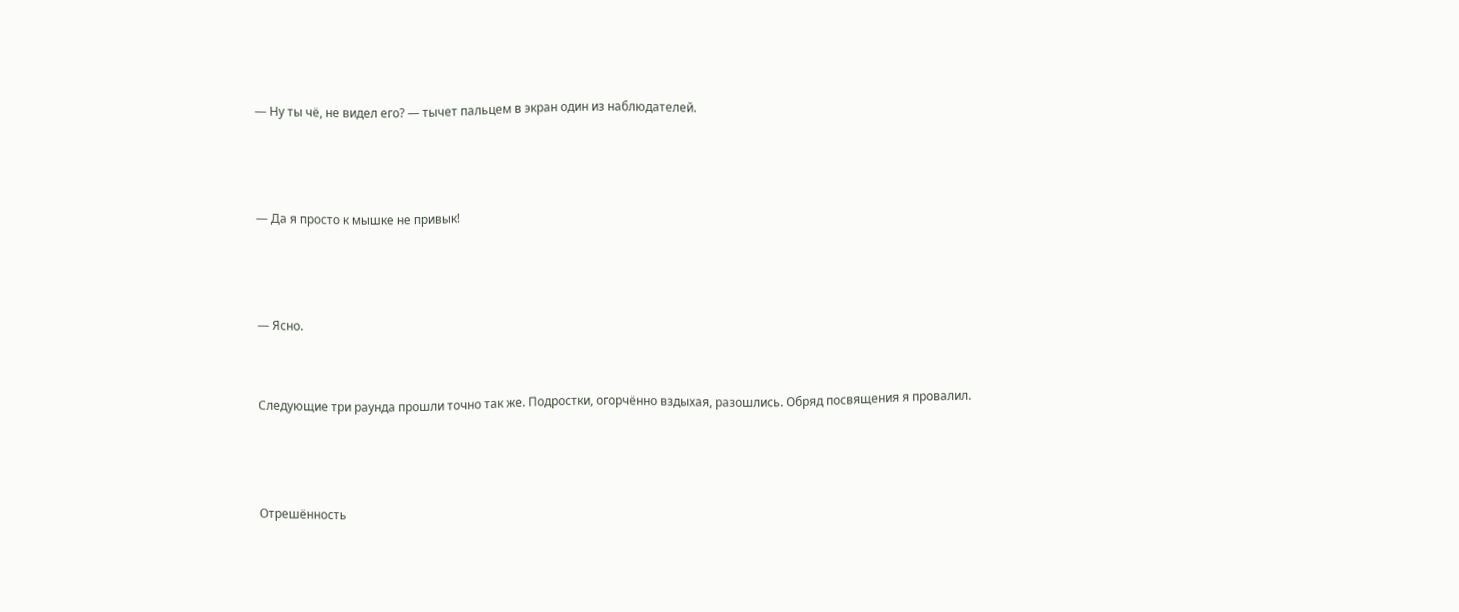— Ну ты чё, не видел его? — тычет пальцем в экран один из наблюдателей.



— Да я просто к мышке не привык!



— Ясно.


Следующие три раунда прошли точно так же. Подростки, огорчённо вздыхая, разошлись. Обряд посвящения я провалил.



Отрешённость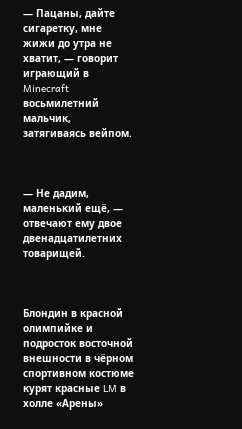— Пацаны, дайте сигаретку, мне жижи до утра не хватит, — говорит играющий в Minecraft восьмилетний мальчик, затягиваясь вейпом.



— Не дадим, маленький ещё, — отвечают ему двое двенадцатилетних товарищей.



Блондин в красной олимпийке и подросток восточной внешности в чёрном спортивном костюме курят красные LM в холле «Арены»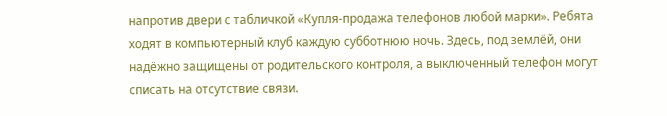напротив двери с табличкой «Купля-продажа телефонов любой марки». Ребята ходят в компьютерный клуб каждую субботнюю ночь. Здесь, под землёй, они надёжно защищены от родительского контроля, а выключенный телефон могут списать на отсутствие связи.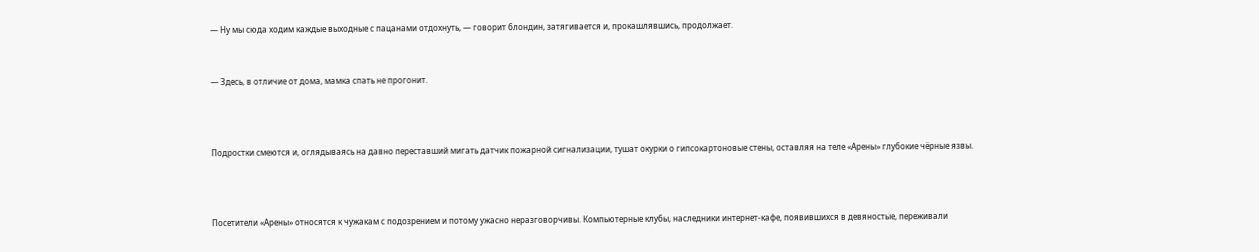— Ну мы сюда ходим каждые выходные с пацанами отдохнуть, — говорит блондин, затягивается и, прокашлявшись, продолжает.


— Здесь, в отличие от дома, мамка спать не прогонит.



Подростки смеются и, оглядываясь на давно переставший мигать датчик пожарной сигнализации, тушат окурки о гипсокартоновые стены, оставляя на теле «Арены» глубокие чёрные язвы.



Посетители «Арены» относятся к чужакам с подозрением и потому ужасно неразговорчивы. Компьютерные клубы, наследники интернет-кафе, появившихся в девяностые, переживали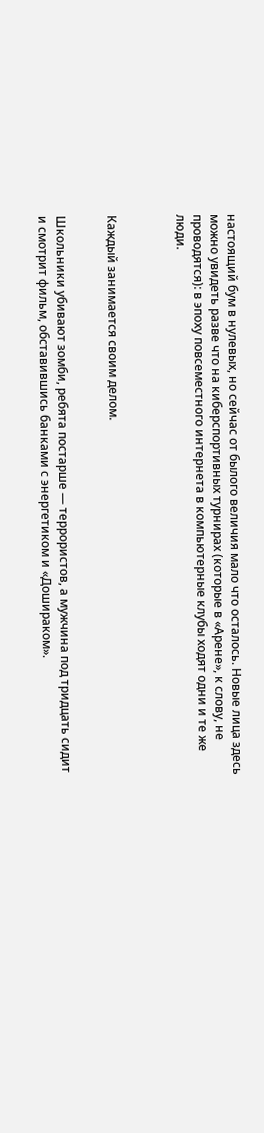настоящий бум в нулевых, но сейчас от былого величия мало что осталось. Новые лица здесь можно увидеть разве что на киберспортивных турнирах (которые в «Арене», к слову, не проводятся): в эпоху повсеместного интернета в компьютерные клубы ходят одни и те же люди.



Каждый занимается своим делом.


Школьники убивают зомби, ребята постарше — террористов, а мужчина под тридцать сидит и смотрит фильм, обставившись банками с энергетиком и «Дошираком».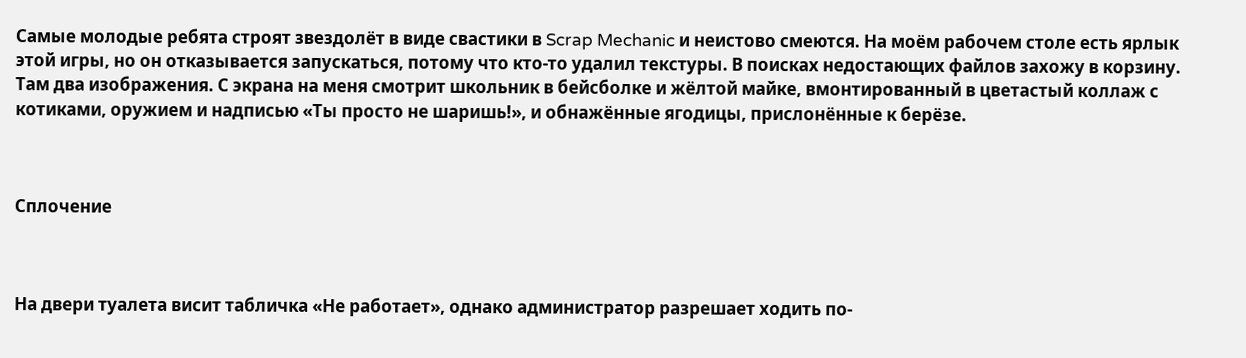Самые молодые ребята строят звездолёт в виде свастики в Scrap Mechanic и неистово смеются. На моём рабочем столе есть ярлык этой игры, но он отказывается запускаться, потому что кто-то удалил текстуры. В поисках недостающих файлов захожу в корзину. Там два изображения. С экрана на меня смотрит школьник в бейсболке и жёлтой майке, вмонтированный в цветастый коллаж с котиками, оружием и надписью «Ты просто не шаришь!», и обнажённые ягодицы, прислонённые к берёзе.



Сплочение



На двери туалета висит табличка «Не работает», однако администратор разрешает ходить по-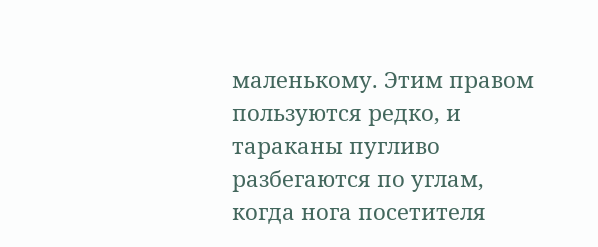маленькому. Этим правом пользуются редко, и тараканы пугливо разбегаются по углам, когда нога посетителя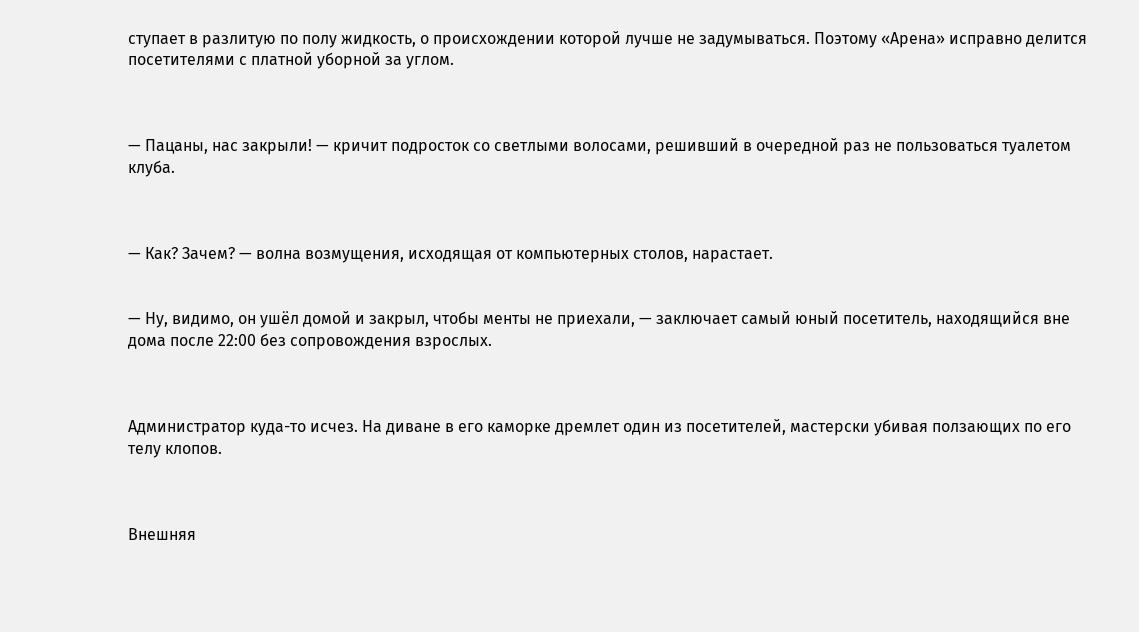ступает в разлитую по полу жидкость, о происхождении которой лучше не задумываться. Поэтому «Арена» исправно делится посетителями с платной уборной за углом.



— Пацаны, нас закрыли! — кричит подросток со светлыми волосами, решивший в очередной раз не пользоваться туалетом клуба.



— Как? Зачем? — волна возмущения, исходящая от компьютерных столов, нарастает.


— Ну, видимо, он ушёл домой и закрыл, чтобы менты не приехали, — заключает самый юный посетитель, находящийся вне дома после 22:00 без сопровождения взрослых.



Администратор куда-то исчез. На диване в его каморке дремлет один из посетителей, мастерски убивая ползающих по его телу клопов.



Внешняя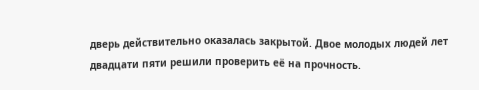дверь действительно оказалась закрытой. Двое молодых людей лет двадцати пяти решили проверить её на прочность.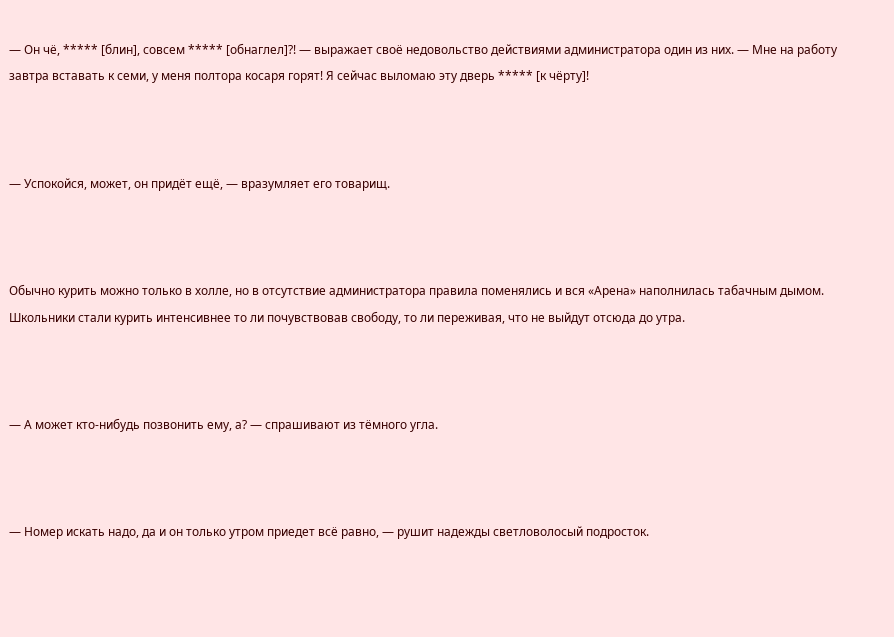— Он чё, ***** [блин], совсем ***** [обнаглел]?! — выражает своё недовольство действиями администратора один из них. — Мне на работу завтра вставать к семи, у меня полтора косаря горят! Я сейчас выломаю эту дверь ***** [к чёрту]!



— Успокойся, может, он придёт ещё, — вразумляет его товарищ.



Обычно курить можно только в холле, но в отсутствие администратора правила поменялись и вся «Арена» наполнилась табачным дымом. Школьники стали курить интенсивнее то ли почувствовав свободу, то ли переживая, что не выйдут отсюда до утра.



— А может кто-нибудь позвонить ему, а? — спрашивают из тёмного угла.



— Номер искать надо, да и он только утром приедет всё равно, — рушит надежды светловолосый подросток.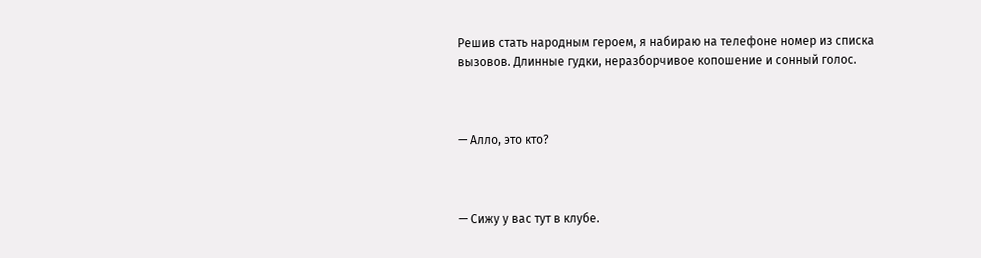Решив стать народным героем, я набираю на телефоне номер из списка вызовов. Длинные гудки, неразборчивое копошение и сонный голос.



— Алло, это кто?



— Сижу у вас тут в клубе.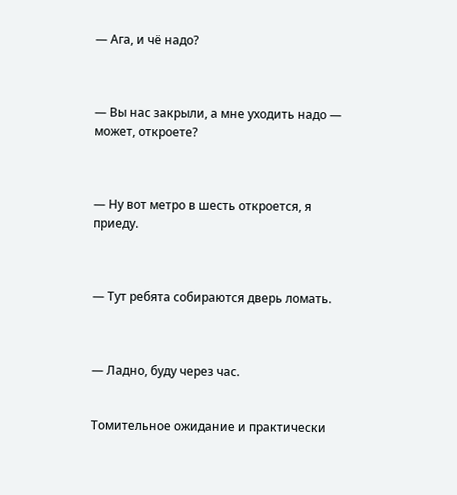— Ага, и чё надо?



— Вы нас закрыли, а мне уходить надо — может, откроете?



— Ну вот метро в шесть откроется, я приеду.



— Тут ребята собираются дверь ломать.



— Ладно, буду через час.


Томительное ожидание и практически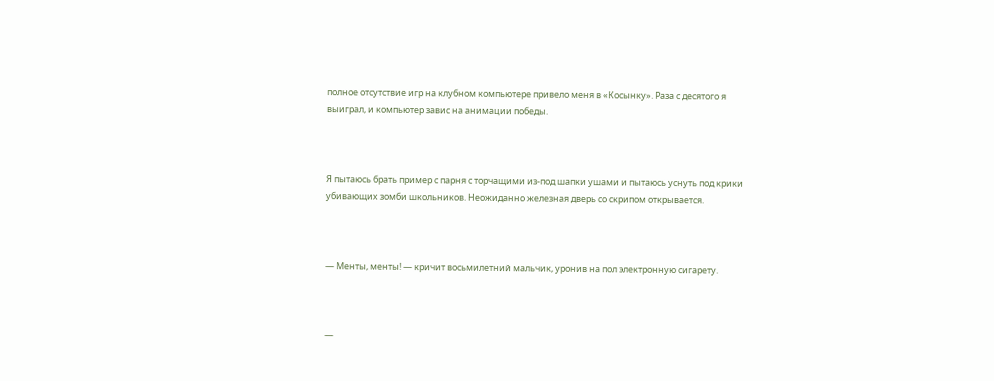полное отсутствие игр на клубном компьютере привело меня в «Косынку». Раза с десятого я выиграл, и компьютер завис на анимации победы.



Я пытаюсь брать пример с парня с торчащими из-под шапки ушами и пытаюсь уснуть под крики убивающих зомби школьников. Неожиданно железная дверь со скрипом открывается.



— Менты, менты! — кричит восьмилетний мальчик, уронив на пол электронную сигарету.



—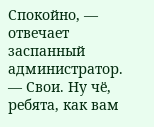Спокойно, — отвечает заспанный администратор. — Свои. Ну чё, ребята, как вам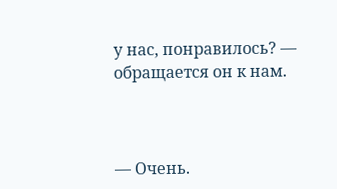у нас, понравилось? — обращается он к нам.



— Очень.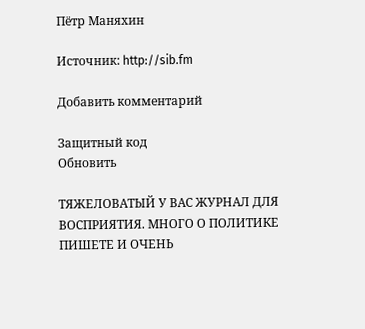Пётр Маняхин

Источник: http://sib.fm

Добавить комментарий

Защитный код
Обновить

ТЯЖЕЛОВАТЫЙ У ВАС ЖУРНАЛ ДЛЯ ВОСПРИЯТИЯ. МНОГО О ПОЛИТИКЕ ПИШЕТЕ И ОЧЕНЬ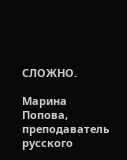СЛОЖНО.

Марина Попова, преподаватель русского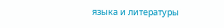языка и литературы